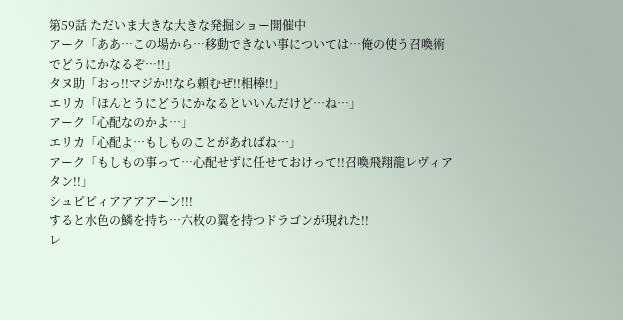第59話 ただいま大きな大きな発掘ショー開催中
アーク「ああ…この場から…移動できない事については…俺の使う召喚術でどうにかなるぞ…!!」
タヌ助「おっ!!マジか!!なら頼むぜ!!相棒!!」
エリカ「ほんとうにどうにかなるといいんだけど…ね…」
アーク「心配なのかよ…」
エリカ「心配よ…もしものことがあればね…」
アーク「もしもの事って…心配せずに任せておけって!!召喚飛翔龍レヴィアタン!!」
シュピピィアアアアーン!!!
すると水色の鱗を持ち…六枚の翼を持つドラゴンが現れた!!
レ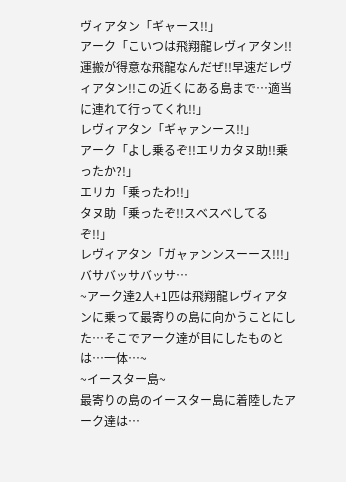ヴィアタン「ギャース!!」
アーク「こいつは飛翔龍レヴィアタン!!運搬が得意な飛龍なんだぜ!!早速だレヴィアタン!!この近くにある島まで…適当に連れて行ってくれ!!」
レヴィアタン「ギャァンース!!」
アーク「よし乗るぞ!!エリカタヌ助!!乗ったか?!」
エリカ「乗ったわ!!」
タヌ助「乗ったぞ!!スベスベしてるぞ!!」
レヴィアタン「ガャァンンスーース!!!」
バサバッサバッサ…
~アーク達2人+1匹は飛翔龍レヴィアタンに乗って最寄りの島に向かうことにした…そこでアーク達が目にしたものとは…一体…~
~イースター島~
最寄りの島のイースター島に着陸したアーク達は…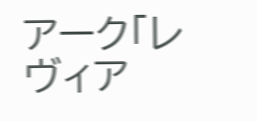アーク「レヴィア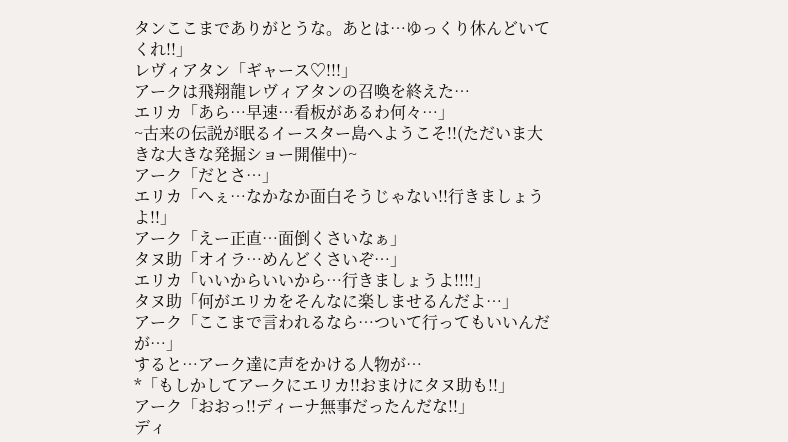タンここまでありがとうな。あとは…ゆっくり休んどいてくれ!!」
レヴィアタン「ギャース♡!!!」
アークは飛翔龍レヴィアタンの召喚を終えた…
エリカ「あら…早速…看板があるわ何々…」
~古来の伝説が眠るイースター島へようこそ!!(ただいま大きな大きな発掘ショー開催中)~
アーク「だとさ…」
エリカ「へぇ…なかなか面白そうじゃない!!行きましょうよ!!」
アーク「えー正直…面倒くさいなぁ」
タヌ助「オイラ…めんどくさいぞ…」
エリカ「いいからいいから…行きましょうよ!!!!」
タヌ助「何がエリカをそんなに楽しませるんだよ…」
アーク「ここまで言われるなら…ついて行ってもいいんだが…」
すると…アーク達に声をかける人物が…
*「もしかしてアークにエリカ!!おまけにタヌ助も!!」
アーク「おおっ!!ディーナ無事だったんだな!!」
ディ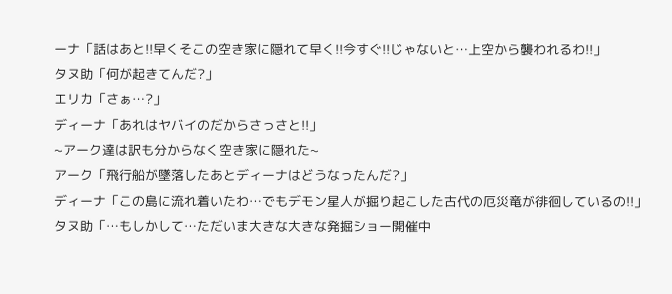ーナ「話はあと!!早くそこの空き家に隠れて早く!!今すぐ!!じゃないと…上空から襲われるわ!!」
タヌ助「何が起きてんだ?」
エリカ「さぁ…?」
ディーナ「あれはヤバイのだからさっさと!!」
~アーク達は訳も分からなく空き家に隠れた~
アーク「飛行船が墜落したあとディーナはどうなったんだ?」
ディーナ「この島に流れ着いたわ…でもデモン星人が掘り起こした古代の厄災竜が徘徊しているの!!」
タヌ助「…もしかして…ただいま大きな大きな発掘ショー開催中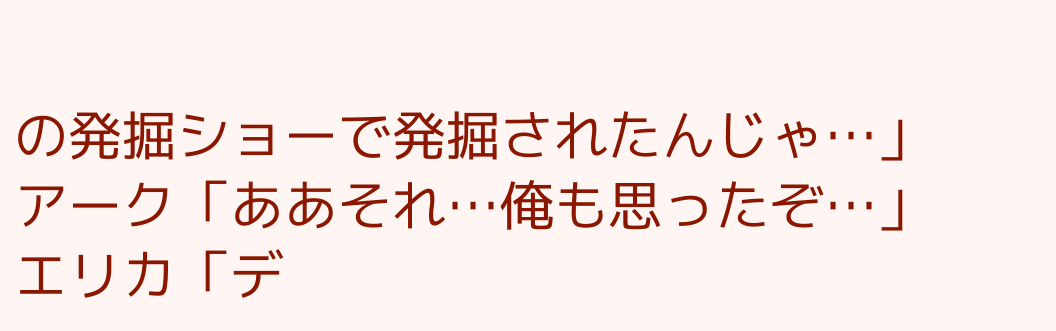の発掘ショーで発掘されたんじゃ…」
アーク「ああそれ…俺も思ったぞ…」
エリカ「デ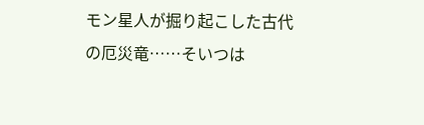モン星人が掘り起こした古代の厄災竜……そいつは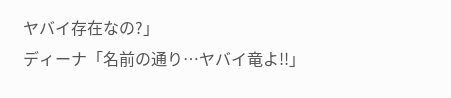ヤバイ存在なの?」
ディーナ「名前の通り…ヤバイ竜よ!!」